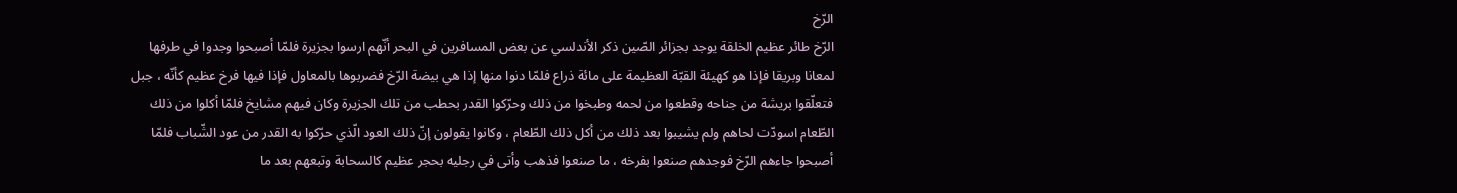الرّخ
الرّخ طائر عظيم الخلقة يوجد بجزائر الصّين ذكر الأندلسي عن بعض المسافرين في البحر أنّهم ارسوا بجزيرة فلمّا أصبحوا وجدوا في طرفها لمعانا وبريقا فإذا هو كهيئة القبّة العظيمة على مائة ذراع فلمّا دنوا منها إذا هي بيضة الرّخ فضربوها بالمعاول فإذا فيها فرخ عظيم كأنّه ، جبل فتعلّقوا بريشة من جناحه وقطعوا من لحمه وطبخوا من ذلك وحرّكوا القدر بحطب من تلك الجزيرة وكان فيهم مشايخ فلمّا أكلوا من ذلك الطّعام اسودّت لحاهم ولم يشيبوا بعد ذلك من أكل ذلك الطّعام ، وكانوا يقولون إنّ ذلك العود الّذي حرّكوا به القدر من عود الشّباب فلمّا أصبحوا جاءهم الرّخ فوجدهم صنعوا بفرخه ، ما صنعوا فذهب وأتى في رجليه بحجر عظيم كالسحابة وتبعهم بعد ما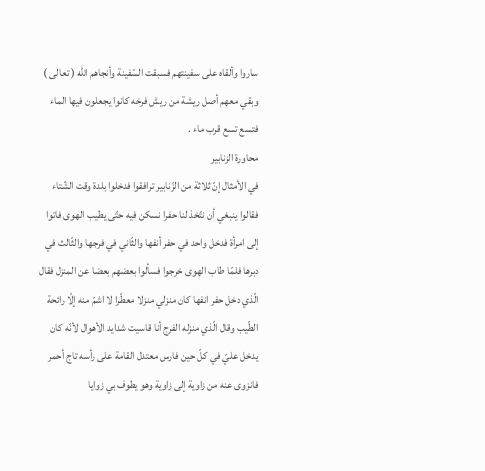ساروا وألقاه على سفينتهم فسبقت السّفينة وأنجاهم اللّه ( تعالى ) وبقي معهم أصل ريشة من ريش فرخه كانوا يجعلون فيها الماء فتسع تسع قرب ماء .
محاورة الزنابير
في الأمثال إنّ ثلاثة من الزّنابير ترافقوا فدخلوا بلدة وقت الشّتاء فقالوا ينبغي أن نتّخذ لنا حفرا نسكن فيه حتّى يطيب الهوى فاتوا إلى امرأة فدخل واحد في حفر أنفها والثّاني في فرجها والثّالث في دبرها فلمّا طاب الهوى خرجوا فسألوا بعضهم بعضا عن المنزل فقال الّذي دخل حفر انفها كان منزلي منزلا معطّرا لا اشمّ منه إلّا رائحة الطّيب وقال الّذي منزله الفرج أنا قاسيت شدايد الأهوال لأنّه كان يدخل عليّ في كلّ حين فارس معتدل القامة على رأسه تاج أحمر فانزوى عنه من زاوية إلى زاوية وهو يطوف بي زوايا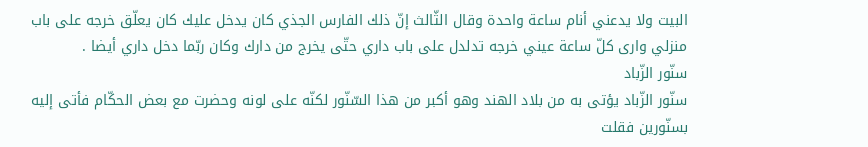البيت ولا يدعني أنام ساعة واحدة وقال الثّالث إنّ ذلك الفارس الجذي كان يدخل عليك كان يعلّق خرجه على باب منزلي وارى كلّ ساعة عيني خرجه تدلدل على باب داري حتّى يخرج من دارك وكان ربّما دخل داري أيضا .
سنّور الزّباد
سنّور الزّباد يؤتى به من بلاد الهند وهو أكبر من هذا السّنّور لكنّه على لونه وحضرت مع بعض الحكّام فأتى إليه بسنّورين فقلت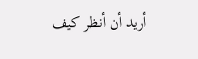أريد أن أنظر كيف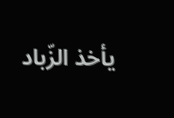يأخذ الزّباد